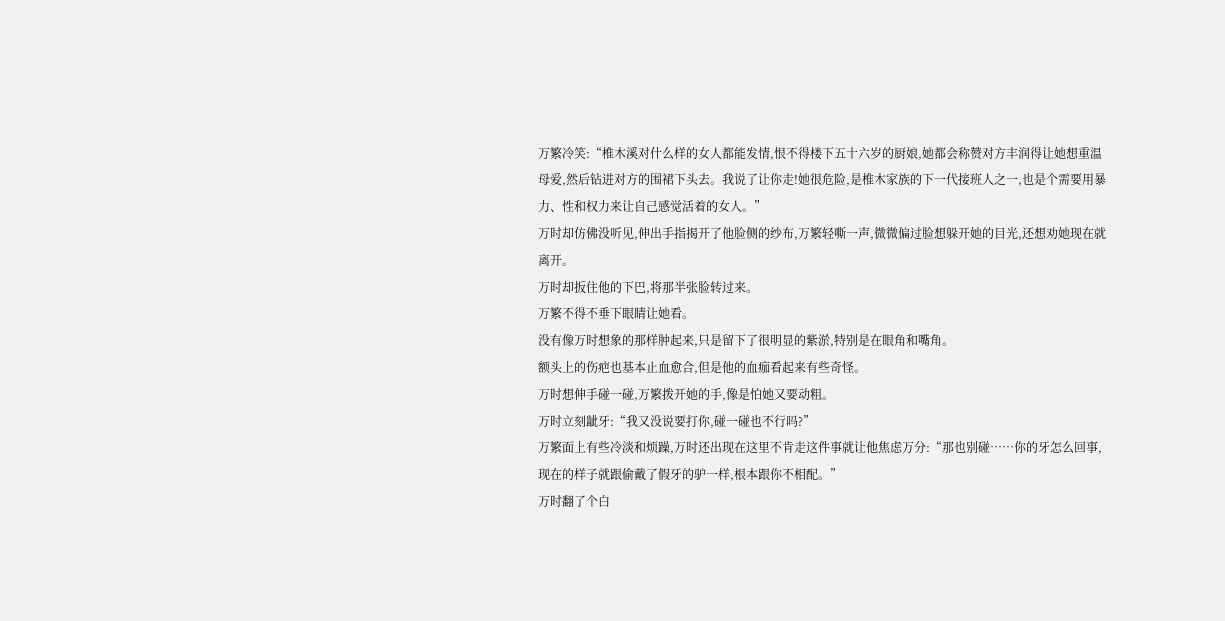万繁冷笑:“椎木溪对什么样的女人都能发情,恨不得楼下五十六岁的厨娘,她都会称赞对方丰润得让她想重温母爱,然后钻进对方的围裙下头去。我说了让你走!她很危险,是椎木家族的下一代接班人之一,也是个需要用暴力、性和权力来让自己感觉活着的女人。”
万时却仿佛没听见,伸出手指揭开了他脸侧的纱布,万繁轻嘶一声,微微偏过脸想躲开她的目光,还想劝她现在就离开。
万时却扳住他的下巴,将那半张脸转过来。
万繁不得不垂下眼睛让她看。
没有像万时想象的那样肿起来,只是留下了很明显的紫淤,特别是在眼角和嘴角。
额头上的伤疤也基本止血愈合,但是他的血痂看起来有些奇怪。
万时想伸手碰一碰,万繁拨开她的手,像是怕她又要动粗。
万时立刻龇牙:“我又没说要打你,碰一碰也不行吗?”
万繁面上有些冷淡和烦躁,万时还出现在这里不肯走这件事就让他焦虑万分:“那也别碰……你的牙怎么回事,现在的样子就跟偷戴了假牙的驴一样,根本跟你不相配。”
万时翻了个白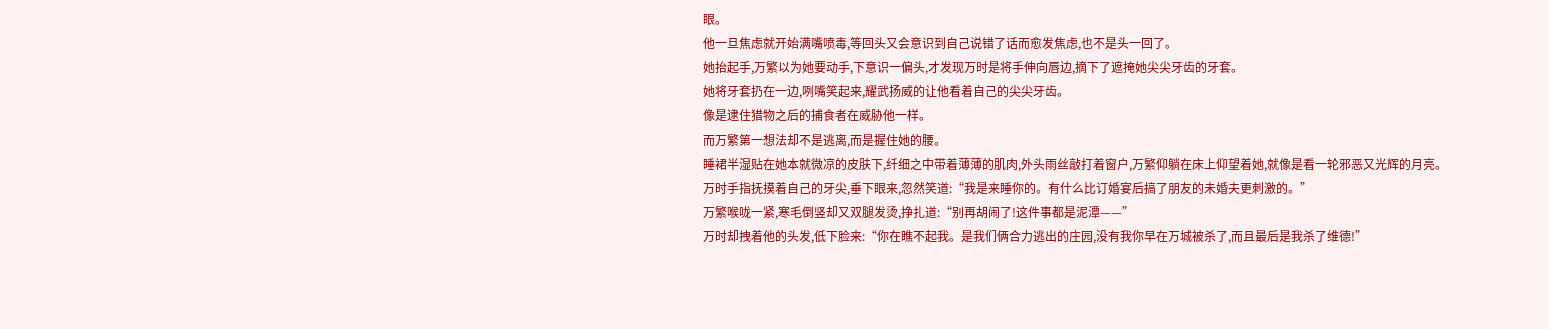眼。
他一旦焦虑就开始满嘴喷毒,等回头又会意识到自己说错了话而愈发焦虑,也不是头一回了。
她抬起手,万繁以为她要动手,下意识一偏头,才发现万时是将手伸向唇边,摘下了遮掩她尖尖牙齿的牙套。
她将牙套扔在一边,咧嘴笑起来,耀武扬威的让他看着自己的尖尖牙齿。
像是逮住猎物之后的捕食者在威胁他一样。
而万繁第一想法却不是逃离,而是握住她的腰。
睡裙半湿贴在她本就微凉的皮肤下,纤细之中带着薄薄的肌肉,外头雨丝敲打着窗户,万繁仰躺在床上仰望着她,就像是看一轮邪恶又光辉的月亮。
万时手指抚摸着自己的牙尖,垂下眼来,忽然笑道:“我是来睡你的。有什么比订婚宴后搞了朋友的未婚夫更刺激的。”
万繁喉咙一紧,寒毛倒竖却又双腿发烫,挣扎道:“别再胡闹了!这件事都是泥潭——”
万时却拽着他的头发,低下脸来:“你在瞧不起我。是我们俩合力逃出的庄园,没有我你早在万城被杀了,而且最后是我杀了维德!”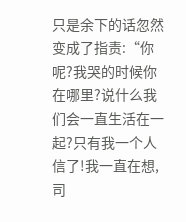只是余下的话忽然变成了指责:“你呢?我哭的时候你在哪里?说什么我们会一直生活在一起?只有我一个人信了!我一直在想,司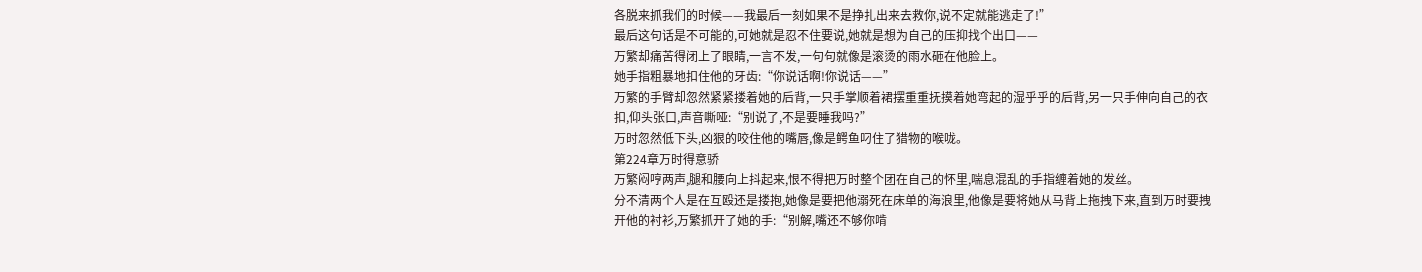各脱来抓我们的时候——我最后一刻如果不是挣扎出来去救你,说不定就能逃走了!”
最后这句话是不可能的,可她就是忍不住要说,她就是想为自己的压抑找个出口——
万繁却痛苦得闭上了眼睛,一言不发,一句句就像是滚烫的雨水砸在他脸上。
她手指粗暴地扣住他的牙齿:“你说话啊!你说话——”
万繁的手臂却忽然紧紧搂着她的后背,一只手掌顺着裙摆重重抚摸着她弯起的湿乎乎的后背,另一只手伸向自己的衣扣,仰头张口,声音嘶哑:“别说了,不是要睡我吗?”
万时忽然低下头,凶狠的咬住他的嘴唇,像是鳄鱼叼住了猎物的喉咙。
第224章万时得意骄
万繁闷哼两声,腿和腰向上抖起来,恨不得把万时整个团在自己的怀里,喘息混乱的手指缠着她的发丝。
分不清两个人是在互殴还是搂抱,她像是要把他溺死在床单的海浪里,他像是要将她从马背上拖拽下来,直到万时要拽开他的衬衫,万繁抓开了她的手:“别解,嘴还不够你啃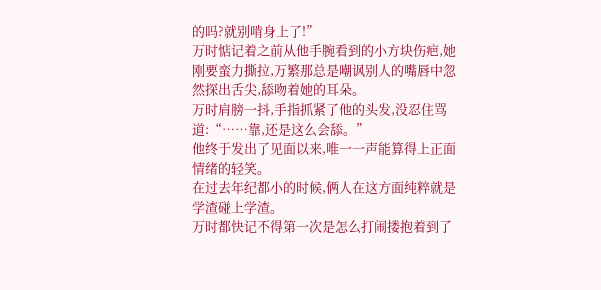的吗?就别啃身上了!”
万时惦记着之前从他手腕看到的小方块伤疤,她刚要蛮力撕拉,万繁那总是嘲讽别人的嘴唇中忽然探出舌尖,舔吻着她的耳朵。
万时肩膀一抖,手指抓紧了他的头发,没忍住骂道:“……靠,还是这么会舔。”
他终于发出了见面以来,唯一一声能算得上正面情绪的轻笑。
在过去年纪都小的时候,俩人在这方面纯粹就是学渣碰上学渣。
万时都快记不得第一次是怎么打闹搂抱着到了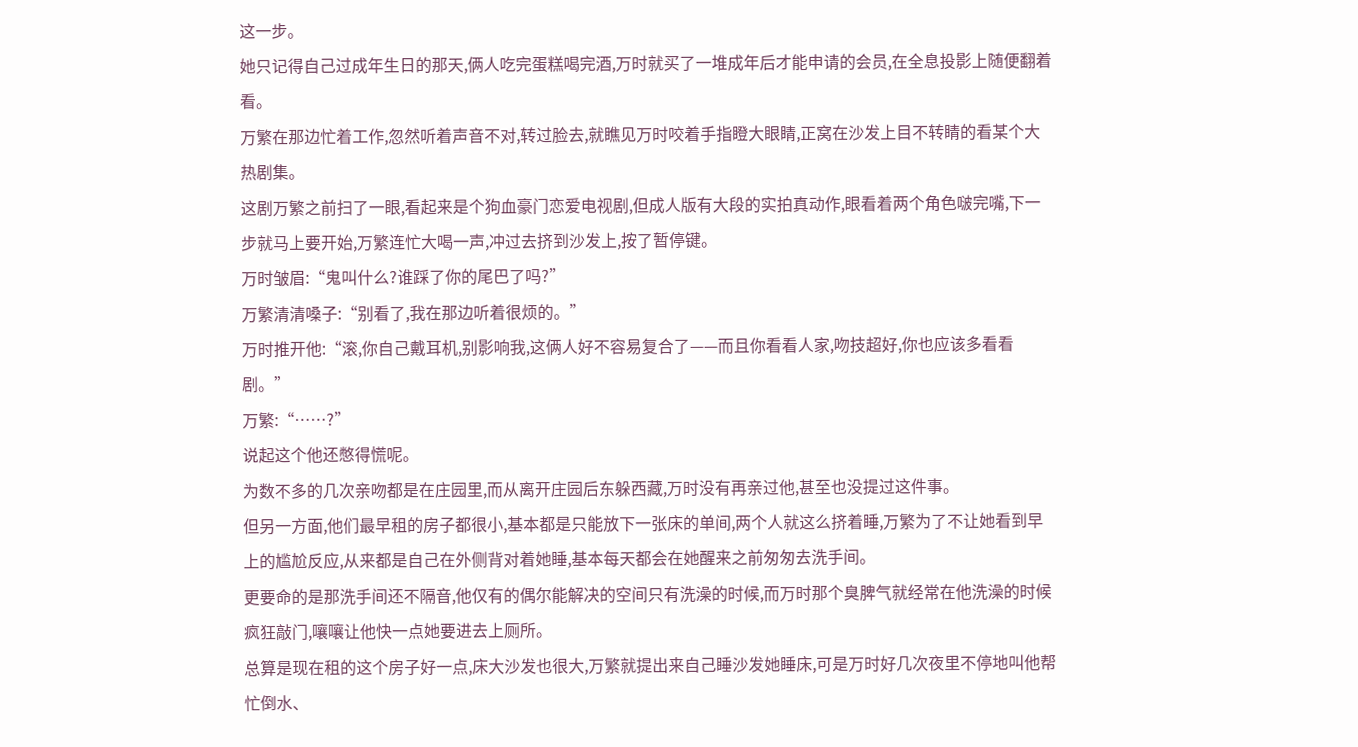这一步。
她只记得自己过成年生日的那天,俩人吃完蛋糕喝完酒,万时就买了一堆成年后才能申请的会员,在全息投影上随便翻着看。
万繁在那边忙着工作,忽然听着声音不对,转过脸去,就瞧见万时咬着手指瞪大眼睛,正窝在沙发上目不转睛的看某个大热剧集。
这剧万繁之前扫了一眼,看起来是个狗血豪门恋爱电视剧,但成人版有大段的实拍真动作,眼看着两个角色啵完嘴,下一步就马上要开始,万繁连忙大喝一声,冲过去挤到沙发上,按了暂停键。
万时皱眉:“鬼叫什么?谁踩了你的尾巴了吗?”
万繁清清嗓子:“别看了,我在那边听着很烦的。”
万时推开他:“滚,你自己戴耳机,别影响我,这俩人好不容易复合了——而且你看看人家,吻技超好,你也应该多看看剧。”
万繁:“……?”
说起这个他还憋得慌呢。
为数不多的几次亲吻都是在庄园里,而从离开庄园后东躲西藏,万时没有再亲过他,甚至也没提过这件事。
但另一方面,他们最早租的房子都很小,基本都是只能放下一张床的单间,两个人就这么挤着睡,万繁为了不让她看到早上的尴尬反应,从来都是自己在外侧背对着她睡,基本每天都会在她醒来之前匆匆去洗手间。
更要命的是那洗手间还不隔音,他仅有的偶尔能解决的空间只有洗澡的时候,而万时那个臭脾气就经常在他洗澡的时候疯狂敲门,嚷嚷让他快一点她要进去上厕所。
总算是现在租的这个房子好一点,床大沙发也很大,万繁就提出来自己睡沙发她睡床,可是万时好几次夜里不停地叫他帮忙倒水、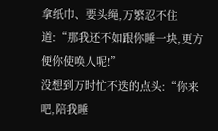拿纸巾、要头绳,万繁忍不住道:“那我还不如跟你睡一块,更方便你使唤人呢!”
没想到万时忙不迭的点头:“你来吧,陪我睡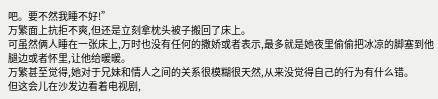吧。要不然我睡不好!”
万繁面上抗拒不爽,但还是立刻拿枕头被子搬回了床上。
可虽然俩人睡在一张床上,万时也没有任何的撒娇或者表示,最多就是她夜里偷偷把冰凉的脚塞到他腿边或者怀里,让他给暖暖。
万繁甚至觉得,她对于兄妹和情人之间的关系很模糊很天然,从来没觉得自己的行为有什么错。
但这会儿在沙发边看着电视剧,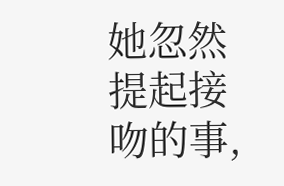她忽然提起接吻的事,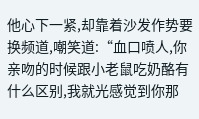他心下一紧,却靠着沙发作势要换频道,嘲笑道:“血口喷人,你亲吻的时候跟小老鼠吃奶酪有什么区别,我就光感觉到你那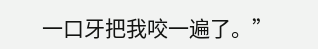一口牙把我咬一遍了。”